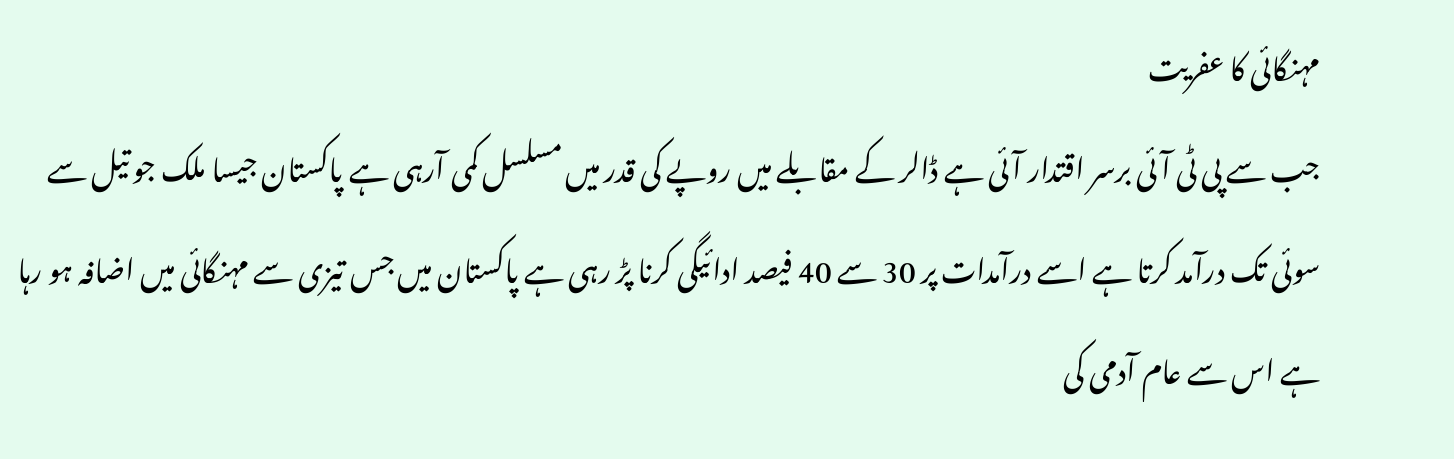مہنگائی کا عفریت
جب سے پی ٹی آئی برسر اقتدار آئی ہے ڈالر کے مقابلے میں روپے کی قدر میں مسلسل کمی آرہی ہے پاکستان جیسا ملک جو تیل سے سوئی تک درآمد کرتا ہے اسے درآمدات پر 30 سے 40 فیصد ادائیگی کرنا پڑ رہی ہے پاکستان میں جس تیزی سے مہنگائی میں اضافہ ہو رہا ہے اس سے عام آدمی کی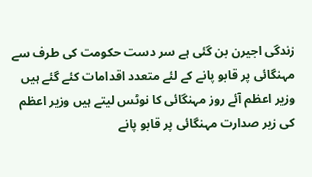زندگی اجیرن بن گئی ہے سر دست حکومت کی طرف سے مہنگائی پر قابو پانے کے لئے متعدد اقدامات کئے گئے ہیں وزیر اعظم آئے روز مہنگائی کا نوٹس لیتے ہیں وزیر اعظم کی زیر صدارت مہنگائی پر قابو پانے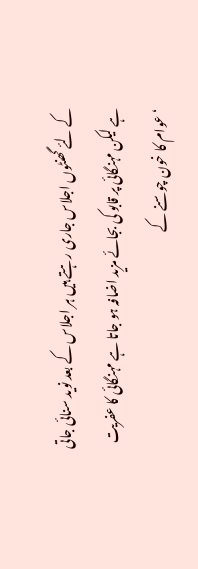کے لئے گھنٹوں اجلاس جاری رہتے ہیں ہر اجلاس کے بعد نوید سنائی جاتی ہے لیکن مہنگائی پر قابو کی بجائے مزید اضافہ ہو جاتا ہے مہنگائی کا عفریت ‘ عوام کا خون چوسنے کے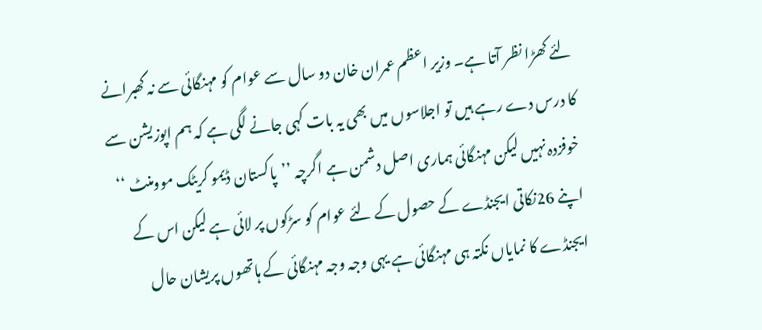لئے کھڑا نظر آتا ہے۔ وزیر اعظم عمران خان دو سال سے عوام کو مہنگائی سے نہ گھبرانے کا درس دے رہے ہیں تو اجلاسوں میں بھی یہ بات کہی جانے لگی ہے کہ ہم اپوزیشن سے خوفزدہ نہیں لیکن مہنگائی ہماری اصل دشمن ہے اگرچہ ’’پاکستان ڈیمو کریٹک موومنٹ ‘‘ اپنے 26نکاتی ایجنڈے کے حصول کے لئے عوام کو سڑکوں پر لائی ہے لیکن اس کے ایجنڈے کا نمایاں نکتہ ہی مہنگائی ہے یہی وجہ وجہ مہنگائی کے ہاتھوں پریشان حال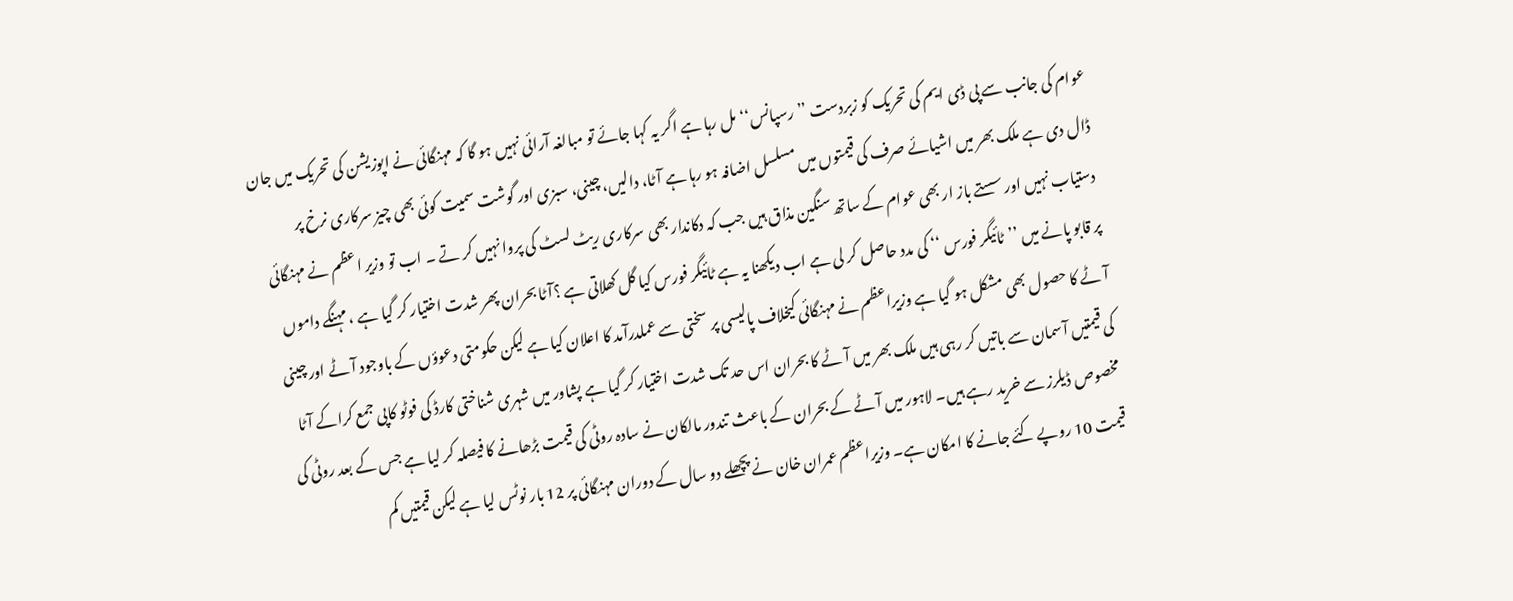عوام کی جانب سے پی ڈی ایم کی تحریک کو زبردست ’’رسپانس‘‘ مل رہا ہے اگر یہ کہا جائے تو مبالغہ آرائی نہیں ہو گا کہ مہنگائی نے اپوزیشن کی تحریک میں جان ڈال دی ہے ملک بھر میں اشیائے صرف کی قیمتوں میں مسلسل اضافہ ہو رہا ہے آٹا، دالیں، چینی، سبزی اور گوشت سمیت کوئی بھی چیز سرکاری نرخ پر دستیاب نہیں اور سستے باز ار بھی عوام کے ساتھ سنگین مذاق ہیں جب کہ دکاندار بھی سرکاری ریٹ لسٹ کی پروا نہیں کر تے ۔ اب تو وزیر اعظم نے مہنگائی پر قابو پانے میں ’’ٹائیگر فورس ‘‘ کی مدد حاصل کر لی ہے اب دیکھنا یہ ہے ٹائیگر فورس کیا گل کھلاتی ہے ؟آٹا بحران پھر شدت اختیار کر گیا ہے ، مہنگے داموں آٹے کا حصول بھی مشکل ہو گیا ہے وزیراعظم نے مہنگائی کیخلاف پالیسی پر سختی سے عملدرآمد کا اعلان کیا ہے لیکن حکومتی دعوؤں کے باوجود آٹے اور چینی کی قیمتیں آسمان سے باتیں کر رہی ہیں ملک بھر میں آٹے کا بحران اس حد تک شدت اختیار کر گیا ہے پشاور میں شہری شناختی کارڈ کی فوٹو کاپی جمع کراکے آٹا مخصوص ڈیلرز سے خرید رہے ہیں۔ لاہور میں آٹے کے بحران کے باعث تندور مالکان نے سادہ روٹی کی قیمت بڑھانے کا فیصلہ کر لیا ہے جس کے بعد روٹی کی قیمت 10 روپے کئے جانے کا امکان ہے۔ وزیراعظم عمران خان نے پچھلے دو سال کے دوران مہنگائی پر 12 بار نوٹس لیا ہے لیکن قیمتیں کم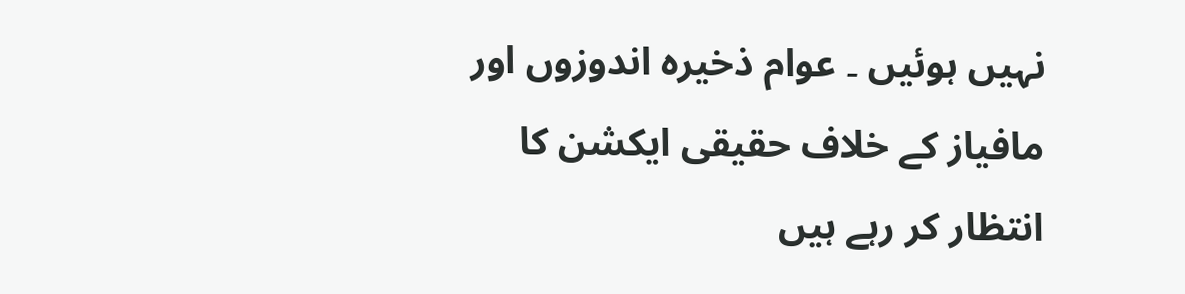نہیں ہوئیں ۔ عوام ذخیرہ اندوزوں اور مافیاز کے خلاف حقیقی ایکشن کا انتظار کر رہے ہیں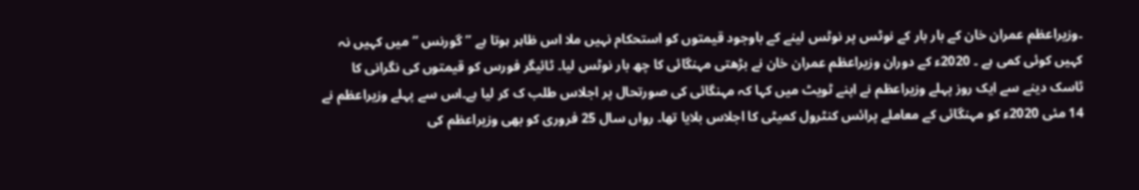۔وزیراعظم عمران خان کے بار بار کے نوٹس پر نوٹس لینے کے باوجود قیمتوں کو استحکام نہیں ملا اس ظاہر ہوتا ہے ’’گورنس ‘‘ میں کہیں نہ کہیں کوئی کمی ہے ۔ 2020ء کے دوران وزیراعظم عمران خان نے بڑھتی مہنگائی کا چھ بار نوٹس لیا۔ ٹائیگر فورس کو قیمتوں کی نگرانی کا ٹاسک دینے سے ایک روز پہلے وزیراعظم نے اپنے ٹویٹ میں کہا کہ مہنگائی کی صورتحال پر اجلاس طلب ک کر لیا ہے۔اس سے پہلے وزیراعظم نے 14 مئی 2020ء کو مہنگائی کے معاملے پرائس کنٹرول کمیٹی کا اجلاس بلایا تھا۔ رواں سال 25 فروری کو بھی وزیراعظم کی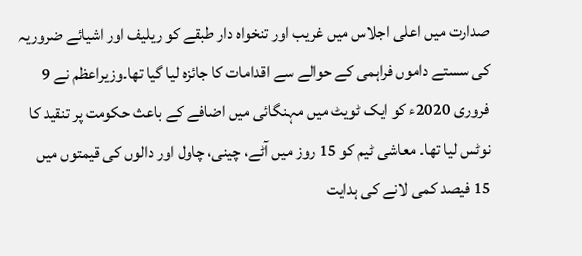صدارت میں اعلی اجلاس میں غریب اور تنخواہ دار طبقے کو ریلیف اور اشیائے ضروریہ کی سستے داموں فراہمی کے حوالے سے اقدامات کا جائزہ لیا گیا تھا۔وزیراعظم نے 9 فروری 2020ء کو ایک ٹویٹ میں مہنگائی میں اضافے کے باعث حکومت پر تنقید کا نوٹس لیا تھا۔ معاشی ٹیم کو 15 روز میں آٹے، چینی، چاول اور دالوں کی قیمتوں میں 15 فیصد کمی لانے کی ہدایت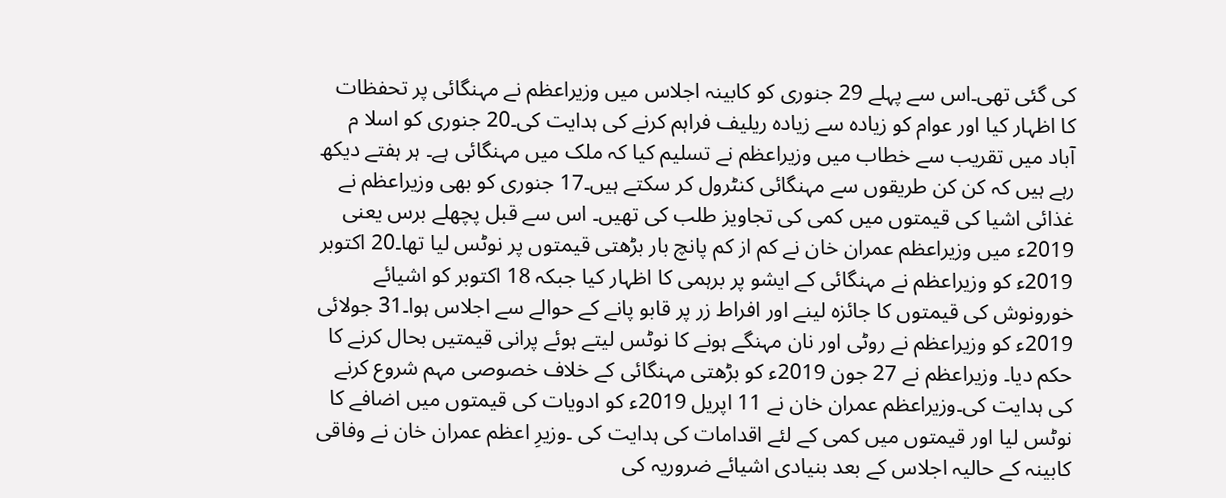کی گئی تھی۔اس سے پہلے 29 جنوری کو کابینہ اجلاس میں وزیراعظم نے مہنگائی پر تحفظات کا اظہار کیا اور عوام کو زیادہ سے زیادہ ریلیف فراہم کرنے کی ہدایت کی۔20 جنوری کو اسلا م آباد میں تقریب سے خطاب میں وزیراعظم نے تسلیم کیا کہ ملک میں مہنگائی ہے۔ ہر ہفتے دیکھ رہے ہیں کہ کن کن طریقوں سے مہنگائی کنٹرول کر سکتے ہیں۔17 جنوری کو بھی وزیراعظم نے غذائی اشیا کی قیمتوں میں کمی کی تجاویز طلب کی تھیں۔ اس سے قبل پچھلے برس یعنی 2019ء میں وزیراعظم عمران خان نے کم از کم پانچ بار بڑھتی قیمتوں پر نوٹس لیا تھا۔20 اکتوبر 2019ء کو وزیراعظم نے مہنگائی کے ایشو پر برہمی کا اظہار کیا جبکہ 18 اکتوبر کو اشیائے خورونوش کی قیمتوں کا جائزہ لینے اور افراط زر پر قابو پانے کے حوالے سے اجلاس ہوا۔31 جولائی 2019ء کو وزیراعظم نے روٹی اور نان مہنگے ہونے کا نوٹس لیتے ہوئے پرانی قیمتیں بحال کرنے کا حکم دیا۔ وزیراعظم نے 27 جون 2019ء کو بڑھتی مہنگائی کے خلاف خصوصی مہم شروع کرنے کی ہدایت کی۔وزیراعظم عمران خان نے 11 اپریل 2019ء کو ادویات کی قیمتوں میں اضافے کا نوٹس لیا اور قیمتوں میں کمی کے لئے اقدامات کی ہدایت کی ۔وزیرِ اعظم عمران خان نے وفاقی کابینہ کے حالیہ اجلاس کے بعد بنیادی اشیائے ضروریہ کی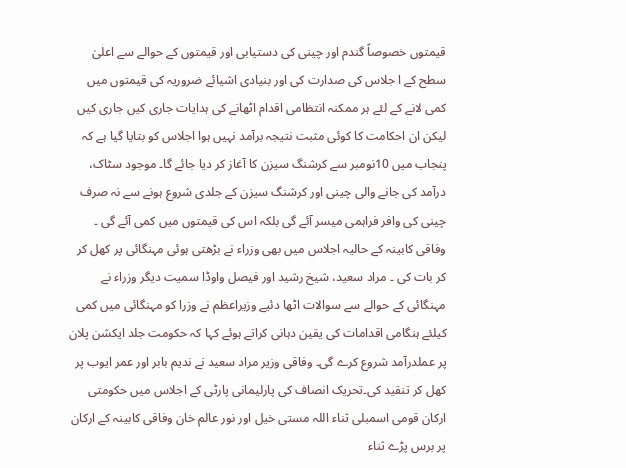قیمتوں خصوصاً گندم اور چینی کی دستیابی اور قیمتوں کے حوالے سے اعلیٰ سطح کے ا جلاس کی صدارت کی اور بنیادی اشیائے ضروریہ کی قیمتوں میں کمی لانے کے لئے ہر ممکنہ انتظامی اقدام اٹھانے کی ہدایات جاری کیں جاری کیں لیکن ان احکامت کا کوئی مثبت نتیجہ برآمد نہیں ہوا اجلاس کو بتایا گیا ہے کہ پنجاب میں 10نومبر سے کرشنگ سیزن کا آغاز کر دیا جائے گا۔ موجود سٹاک، درآمد کی جانے والی چینی اور کرشنگ سیزن کے جلدی شروع ہونے سے نہ صرف چینی کی وافر فراہمی میسر آئے گی بلکہ اس کی قیمتوں میں کمی آئے گی ۔ وفاقی کابینہ کے حالیہ اجلاس میں بھی وزراء نے بڑھتی ہوئی مہنگائی پر کھل کر کر بات کی ۔ مراد سعید، شیخ رشید اور فیصل واوڈا سمیت دیگر وزراء نے مہنگائی کے حوالے سے سوالات اٹھا دئیے وزیراعظم نے وزرا کو مہنگائی میں کمی کیلئے ہنگامی اقدامات کی یقین دہانی کراتے ہوئے کہا کہ حکومت جلد ایکشن پلان پر عملدرآمد شروع کرے گی۔ وفاقی وزیر مراد سعید نے ندیم بابر اور عمر ایوب پر کھل کر تنقید کی۔تحریک انصاف کی پارلیمانی پارٹی کے اجلاس میں حکومتی ارکان قومی اسمبلی ثناء اللہ مستی خیل اور نور عالم خان وفاقی کابینہ کے ارکان پر برس پڑے ثناء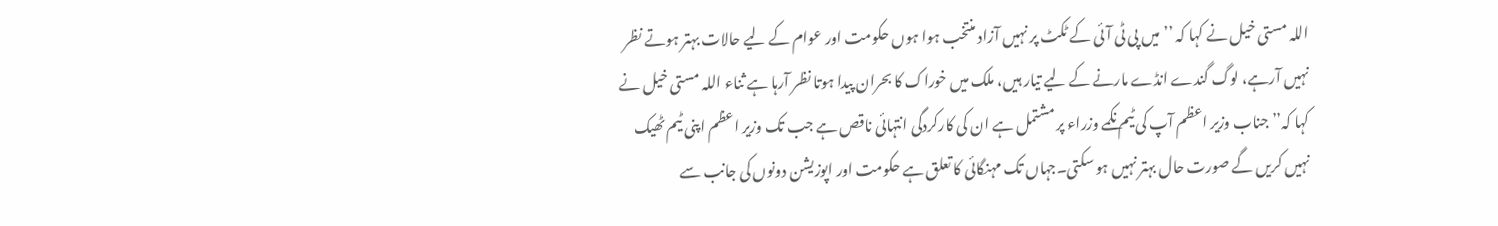اللہ مستی خیل نے کہا کہ ’’ میں پی ٹی آئی کے ٹکٹ پر نہیں آزاد منتخب ہوا ہوں حکومت اور عوام کے لیے حالات بہتر ہوتے نظر نہیں آرہے، لوگ گندے انڈے مارنے کے لیے تیار ہیں، ملک میں خوراک کا بحران پیدا ہوتا نظر آرہا ہے ثناء اللہ مستی خیل نے کہا کہ’’ جناب وزیر اعظم آپ کی ٹیم نکمے وزراء پر مشتمل ہے ان کی کارکردگی انتہائی ناقص ہے جب تک وزیر اعظم اپنی ٹیم ٹھیک نہیں کریں گے صورت حال بہتر نہیں ہو سکتی۔جہاں تک مہنگائی کا تعلق ہے حکومت اور اپوزیشن دونوں کی جانب سے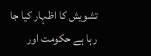تشویش کا اظہار کیا جا رہا ہے حکومت اور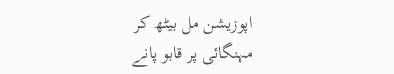اپوزیشن مل بیٹھ کر مہنگائی پر قابو پانے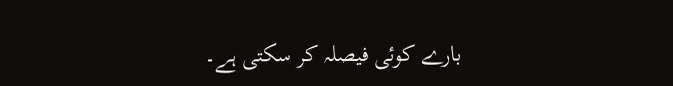بارے کوئی فیصلہ کر سکتی ہے۔